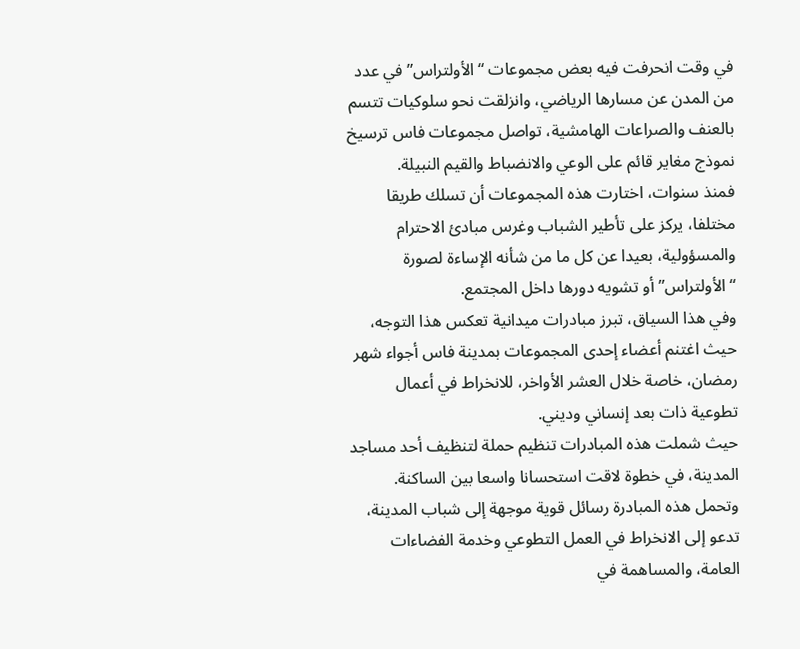في وقت انحرفت فيه بعض مجموعات “الأولتراس” في عدد من المدن عن مسارها الرياضي، وانزلقت نحو سلوكيات تتسم بالعنف والصراعات الهامشية، تواصل مجموعات فاس ترسيخ نموذج مغاير قائم على الوعي والانضباط والقيم النبيلة.
فمنذ سنوات، اختارت هذه المجموعات أن تسلك طريقا مختلفا، يركز على تأطير الشباب وغرس مبادئ الاحترام والمسؤولية، بعيدا عن كل ما من شأنه الإساءة لصورة “الأولتراس” أو تشويه دورها داخل المجتمع.
وفي هذا السياق، تبرز مبادرات ميدانية تعكس هذا التوجه، حيث اغتنم أعضاء إحدى المجموعات بمدينة فاس أجواء شهر رمضان، خاصة خلال العشر الأواخر، للانخراط في أعمال تطوعية ذات بعد إنساني وديني.
حيث شملت هذه المبادرات تنظيم حملة لتنظيف أحد مساجد المدينة، في خطوة لاقت استحسانا واسعا بين الساكنة.
وتحمل هذه المبادرة رسائل قوية موجهة إلى شباب المدينة، تدعو إلى الانخراط في العمل التطوعي وخدمة الفضاءات العامة، والمساهمة في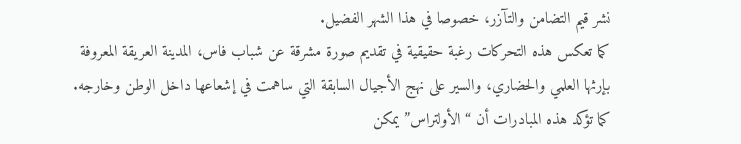نشر قيم التضامن والتآزر، خصوصا في هذا الشهر الفضيل.
كما تعكس هذه التحركات رغبة حقيقية في تقديم صورة مشرقة عن شباب فاس، المدينة العريقة المعروفة بإرثها العلمي والحضاري، والسير على نهج الأجيال السابقة التي ساهمت في إشعاعها داخل الوطن وخارجه.
كما تؤكد هذه المبادرات أن “الأولتراس” يمكن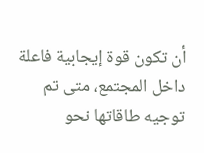أن تكون قوة إيجابية فاعلة داخل المجتمع، متى تم توجيه طاقاتها نحو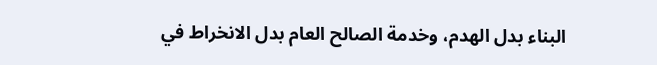البناء بدل الهدم، وخدمة الصالح العام بدل الانخراط في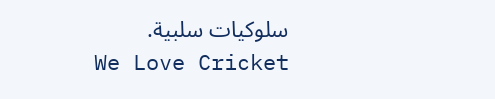سلوكيات سلبية.
We Love Cricket